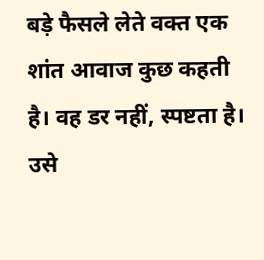बड़े फैसले लेते वक्त एक शांत आवाज कुछ कहती है। वह डर नहीं, स्पष्टता है। उसे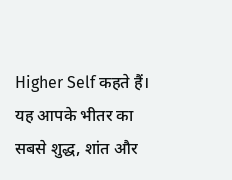Higher Self कहते हैं।
यह आपके भीतर का सबसे शुद्ध, शांत और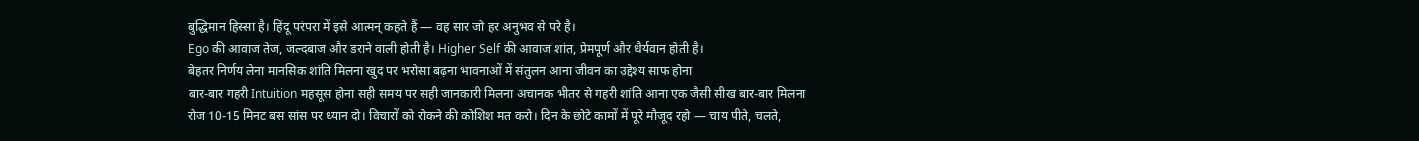बुद्धिमान हिस्सा है। हिंदू परंपरा में इसे आत्मन् कहते हैं — वह सार जो हर अनुभव से परे है।
Ego की आवाज तेज, जल्दबाज और डराने वाली होती है। Higher Self की आवाज शांत, प्रेमपूर्ण और धैर्यवान होती है।
बेहतर निर्णय लेना मानसिक शांति मिलना खुद पर भरोसा बढ़ना भावनाओं में संतुलन आना जीवन का उद्देश्य साफ होना
बार-बार गहरी Intuition महसूस होना सही समय पर सही जानकारी मिलना अचानक भीतर से गहरी शांति आना एक जैसी सीख बार-बार मिलना
रोज 10-15 मिनट बस सांस पर ध्यान दो। विचारों को रोकने की कोशिश मत करो। दिन के छोटे कामों में पूरे मौजूद रहो — चाय पीते, चलते,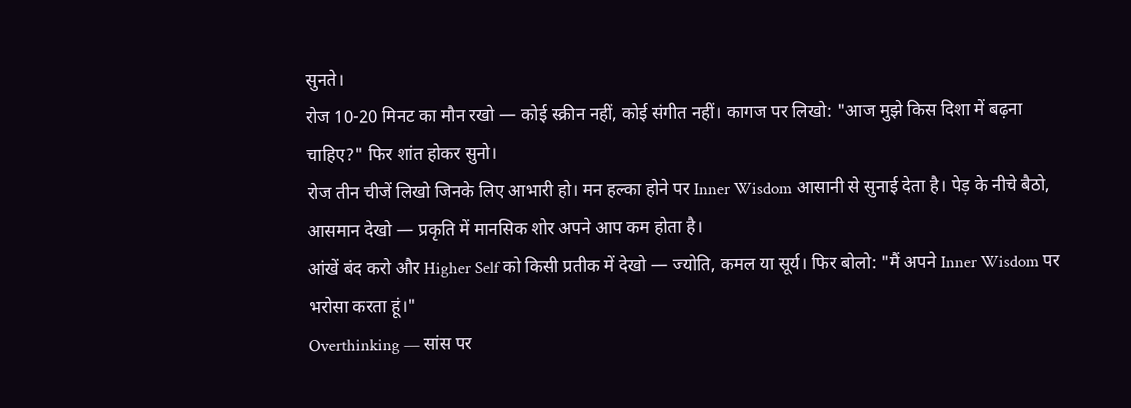सुनते।
रोज 10-20 मिनट का मौन रखो — कोई स्क्रीन नहीं, कोई संगीत नहीं। कागज पर लिखो: "आज मुझे किस दिशा में बढ़ना चाहिए?" फिर शांत होकर सुनो।
रोज तीन चीजें लिखो जिनके लिए आभारी हो। मन हल्का होने पर Inner Wisdom आसानी से सुनाई देता है। पेड़ के नीचे बैठो, आसमान देखो — प्रकृति में मानसिक शोर अपने आप कम होता है।
आंखें बंद करो और Higher Self को किसी प्रतीक में देखो — ज्योति, कमल या सूर्य। फिर बोलो: "मैं अपने Inner Wisdom पर भरोसा करता हूं।"
Overthinking — सांस पर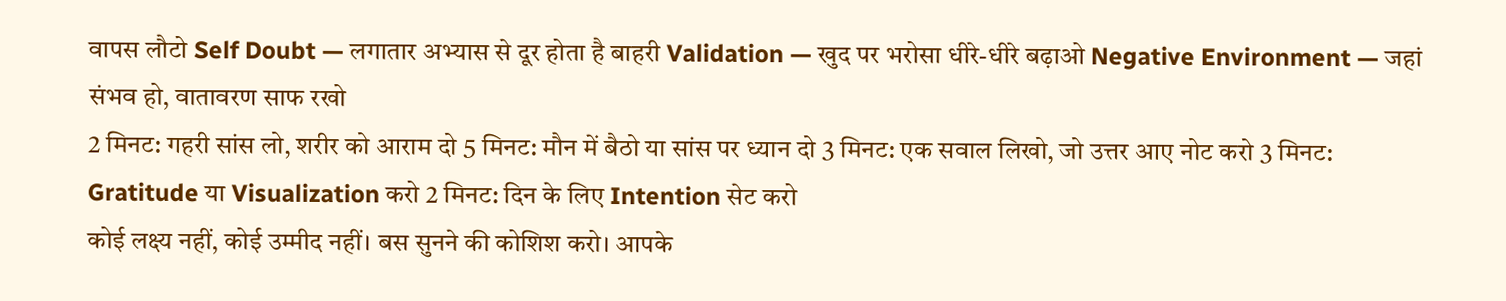वापस लौटो Self Doubt — लगातार अभ्यास से दूर होता है बाहरी Validation — खुद पर भरोसा धीरे-धीरे बढ़ाओ Negative Environment — जहां संभव हो, वातावरण साफ रखो
2 मिनट: गहरी सांस लो, शरीर को आराम दो 5 मिनट: मौन में बैठो या सांस पर ध्यान दो 3 मिनट: एक सवाल लिखो, जो उत्तर आए नोट करो 3 मिनट: Gratitude या Visualization करो 2 मिनट: दिन के लिए Intention सेट करो
कोई लक्ष्य नहीं, कोई उम्मीद नहीं। बस सुनने की कोशिश करो। आपके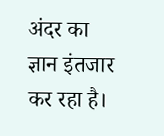अंदर का ज्ञान इंतजार कर रहा है।